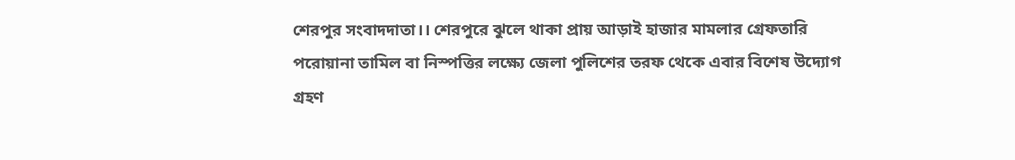শেরপুর সংবাদদাতা।। শেরপুরে ঝুলে থাকা প্রায় আড়াই হাজার মামলার গ্রেফতারি পরোয়ানা তামিল বা নিস্পত্তির লক্ষ্যে জেলা পুলিশের তরফ থেকে এবার বিশেষ উদ্যোগ গ্রহণ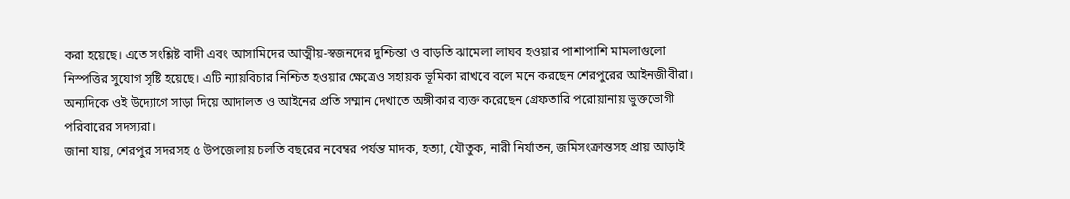করা হয়েছে। এতে সংশ্লিষ্ট বাদী এবং আসামিদের আত্মীয়-স্বজনদের দুশ্চিন্তা ও বাড়তি ঝামেলা লাঘব হওয়ার পাশাপাশি মামলাগুলো নিস্পত্তির সুযোগ সৃষ্টি হয়েছে। এটি ন্যায়বিচার নিশ্চিত হওয়ার ক্ষেত্রেও সহায়ক ভূমিকা রাখবে বলে মনে করছেন শেরপুরের আইনজীবীরা। অন্যদিকে ওই উদ্যোগে সাড়া দিয়ে আদালত ও আইনের প্রতি সম্মান দেখাতে অঙ্গীকার ব্যক্ত করেছেন গ্রেফতারি পরোয়ানায় ভুক্তভোগী পরিবারের সদস্যরা।
জানা যায়, শেরপুর সদরসহ ৫ উপজেলায় চলতি বছরের নবেম্বর পর্যন্ত মাদক, হত্যা, যৌতুক, নারী নির্যাতন, জমিসংক্রান্তসহ প্রায় আড়াই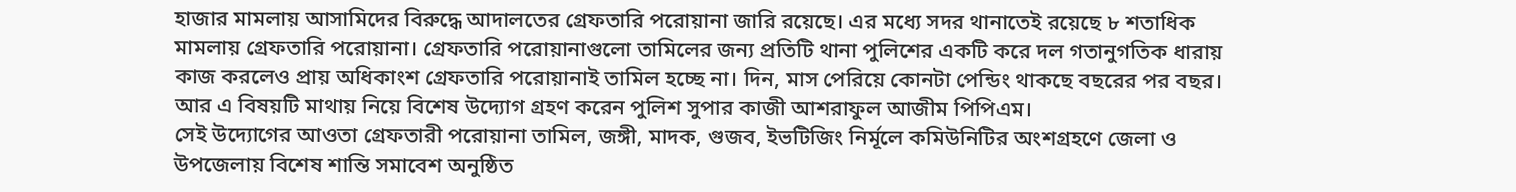হাজার মামলায় আসামিদের বিরুদ্ধে আদালতের গ্রেফতারি পরোয়ানা জারি রয়েছে। এর মধ্যে সদর থানাতেই রয়েছে ৮ শতাধিক মামলায় গ্রেফতারি পরোয়ানা। গ্রেফতারি পরোয়ানাগুলো তামিলের জন্য প্রতিটি থানা পুলিশের একটি করে দল গতানুগতিক ধারায় কাজ করলেও প্রায় অধিকাংশ গ্রেফতারি পরোয়ানাই তামিল হচ্ছে না। দিন, মাস পেরিয়ে কোনটা পেন্ডিং থাকছে বছরের পর বছর। আর এ বিষয়টি মাথায় নিয়ে বিশেষ উদ্যোগ গ্রহণ করেন পুলিশ সুপার কাজী আশরাফুল আজীম পিপিএম।
সেই উদ্যোগের আওতা গ্রেফতারী পরোয়ানা তামিল, জঙ্গী, মাদক, গুজব, ইভটিজিং নির্মূলে কমিউনিটির অংশগ্রহণে জেলা ও উপজেলায় বিশেষ শান্তি সমাবেশ অনুষ্ঠিত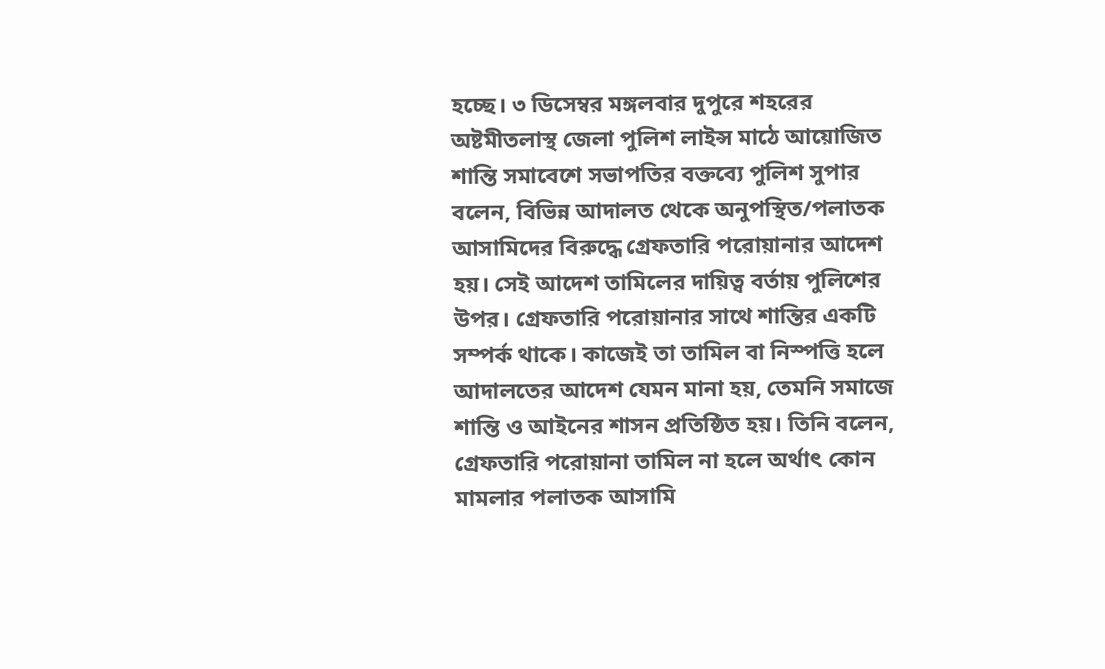হচ্ছে। ৩ ডিসেম্বর মঙ্গলবার দুপুরে শহরের অষ্টমীতলাস্থ জেলা পুলিশ লাইন্স মাঠে আয়োজিত শান্তি সমাবেশে সভাপতির বক্তব্যে পুলিশ সুপার বলেন, বিভিন্ন আদালত থেকে অনুপস্থিত/পলাতক আসামিদের বিরুদ্ধে গ্রেফতারি পরোয়ানার আদেশ হয়। সেই আদেশ তামিলের দায়িত্ব বর্তায় পুলিশের উপর। গ্রেফতারি পরোয়ানার সাথে শান্তির একটি সম্পর্ক থাকে। কাজেই তা তামিল বা নিস্পত্তি হলে আদালতের আদেশ যেমন মানা হয়, তেমনি সমাজে শান্তি ও আইনের শাসন প্রতিষ্ঠিত হয়। তিনি বলেন, গ্রেফতারি পরোয়ানা তামিল না হলে অর্থাৎ কোন মামলার পলাতক আসামি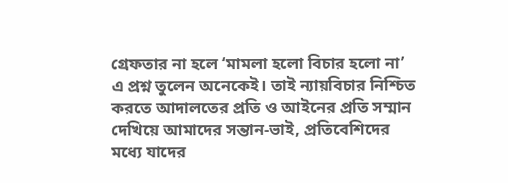গ্রেফতার না হলে ‘মামলা হলো বিচার হলো না’ এ প্রশ্ন তুলেন অনেকেই। তাই ন্যায়বিচার নিশ্চিত করতে আদালতের প্রতি ও আইনের প্রতি সম্মান দেখিয়ে আমাদের সন্তান-ভাই, প্রতিবেশিদের মধ্যে যাদের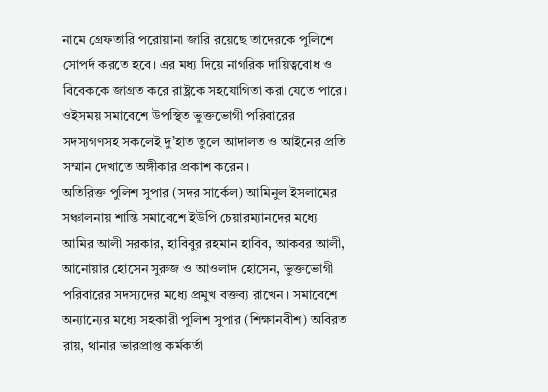নামে গ্রেফতারি পরোয়ানা জারি রয়েছে তাদেরকে পুলিশে সোপর্দ করতে হবে। এর মধ্য দিয়ে নাগরিক দায়িত্ববোধ ও বিবেককে জাগ্রত করে রাষ্ট্রকে সহযোগিতা করা যেতে পারে। ওইসময় সমাবেশে উপস্থিত ভুক্তভোগী পরিবারের সদস্যগণসহ সকলেই দু’হাত তুলে আদালত ও আইনের প্রতি সম্মান দেখাতে অঙ্গীকার প্রকাশ করেন।
অতিরিক্ত পুলিশ সুপার (সদর সার্কেল) আমিনুল ইসলামের সঞ্চালনায় শান্তি সমাবেশে ইউপি চেয়ারম্যানদের মধ্যে আমির আলী সরকার, হাবিবুর রহমান হাবিব, আকবর আলী, আনোয়ার হোসেন সুরুজ ও আওলাদ হোসেন, ভুক্তভোগী পরিবারের সদস্যদের মধ্যে প্রমুখ বক্তব্য রাখেন। সমাবেশে অন্যান্যের মধ্যে সহকারী পুলিশ সুপার (শিক্ষানবীশ) অবিরত রায়, থানার ভারপ্রাপ্ত কর্মকর্তা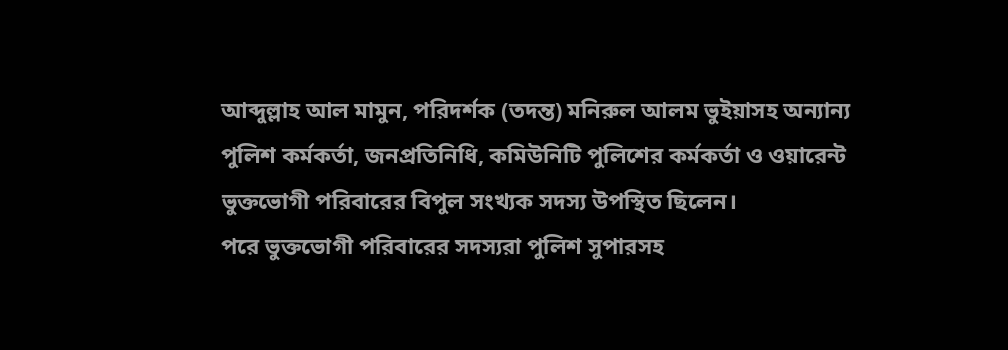আব্দুল্লাহ আল মামুন, পরিদর্শক (তদন্ত) মনিরুল আলম ভুইয়াসহ অন্যান্য পুলিশ কর্মকর্তা, জনপ্রতিনিধি, কমিউনিটি পুলিশের কর্মকর্তা ও ওয়ারেন্ট ভুক্তভোগী পরিবারের বিপুল সংখ্যক সদস্য উপস্থিত ছিলেন।
পরে ভুক্তভোগী পরিবারের সদস্যরা পুলিশ সুপারসহ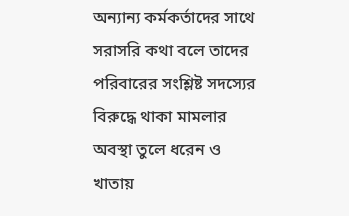অন্যান্য কর্মকর্তাদের সাথে সরাসরি কথা বলে তাদের পরিবারের সংশ্লিষ্ট সদস্যের বিরুদ্ধে থাকা মামলার অবস্থা তুলে ধরেন ও খাতায়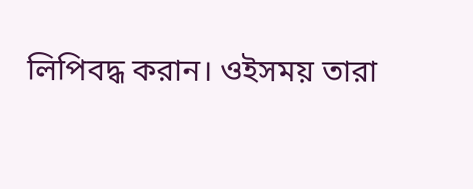লিপিবদ্ধ করান। ওইসময় তারা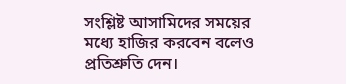সংশ্লিষ্ট আসামিদের সময়ের মধ্যে হাজির করবেন বলেও প্রতিশ্রুতি দেন।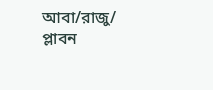আবা/রাজু/ প্লাবন